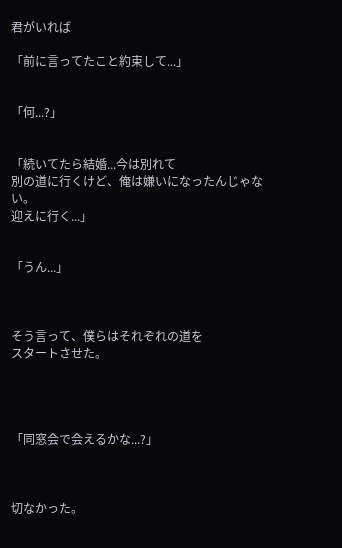君がいれば

「前に言ってたこと約束して...」


「何...?」


「続いてたら結婚...今は別れて
別の道に行くけど、俺は嫌いになったんじゃない。
迎えに行く...」


「うん...」



そう言って、僕らはそれぞれの道を
スタートさせた。




「同窓会で会えるかな...?」



切なかった。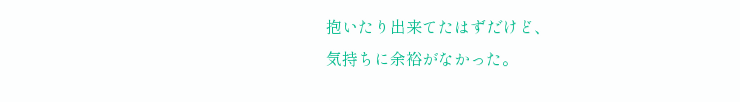抱いたり出来てたはずだけど、
気持ちに余裕がなかった。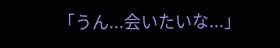「うん...会いたいな...」